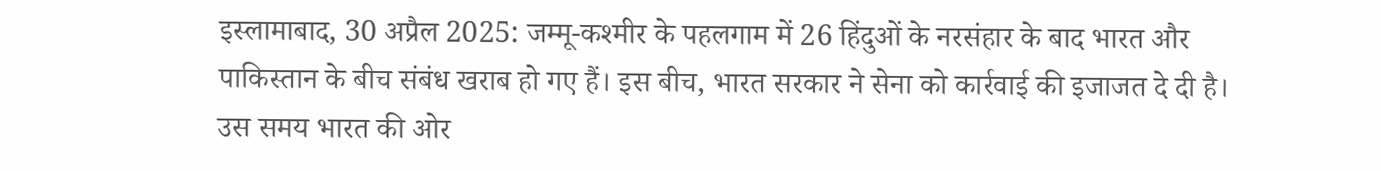इस्लामाबाद, 30 अप्रैल 2025: जम्मू-कश्मीर के पहलगाम में 26 हिंदुओं के नरसंहार के बाद भारत और पाकिस्तान के बीच संबंध खराब हो गए हैं। इस बीच, भारत सरकार ने सेना को कार्रवाई की इजाजत दे दी है। उस समय भारत की ओर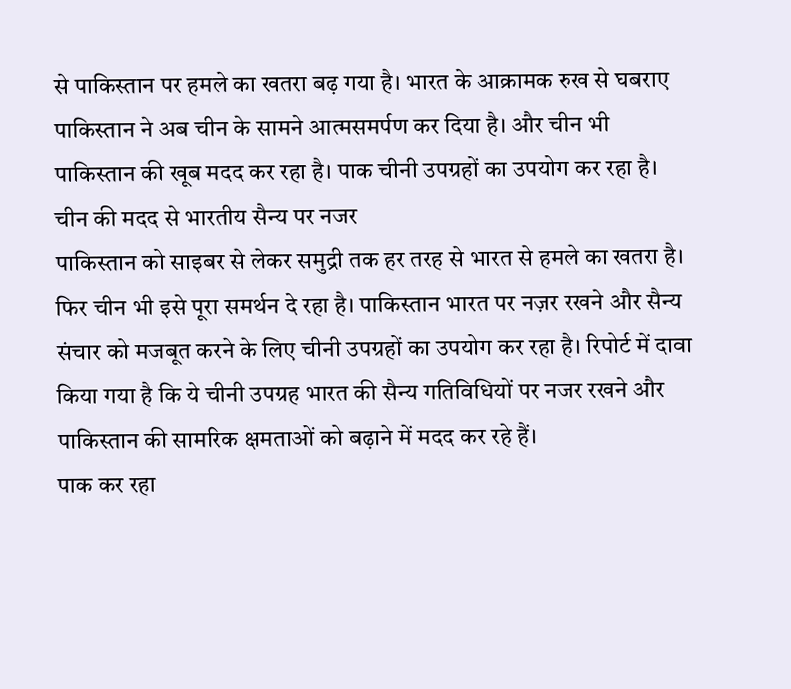से पाकिस्तान पर हमले का खतरा बढ़ गया है। भारत के आक्रामक रुख से घबराए पाकिस्तान ने अब चीन के सामने आत्मसमर्पण कर दिया है। और चीन भी पाकिस्तान की खूब मदद कर रहा है। पाक चीनी उपग्रहों का उपयोग कर रहा है।
चीन की मदद से भारतीय सैन्य पर नजर
पाकिस्तान को साइबर से लेकर समुद्री तक हर तरह से भारत से हमले का खतरा है। फिर चीन भी इसे पूरा समर्थन दे रहा है। पाकिस्तान भारत पर नज़र रखने और सैन्य संचार को मजबूत करने के लिए चीनी उपग्रहों का उपयोग कर रहा है। रिपोर्ट में दावा किया गया है कि ये चीनी उपग्रह भारत की सैन्य गतिविधियों पर नजर रखने और पाकिस्तान की सामरिक क्षमताओं को बढ़ाने में मदद कर रहे हैं।
पाक कर रहा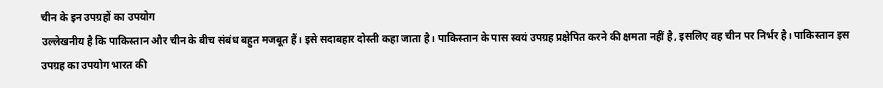चीन के इन उपग्रहों का उपयोग
उल्लेखनीय है कि पाकिस्तान और चीन के बीच संबंध बहुत मजबूत हैं। इसे सदाबहार दोस्ती कहा जाता है। पाकिस्तान के पास स्वयं उपग्रह प्रक्षेपित करने की क्षमता नहीं है, इसलिए वह चीन पर निर्भर है। पाकिस्तान इस उपग्रह का उपयोग भारत की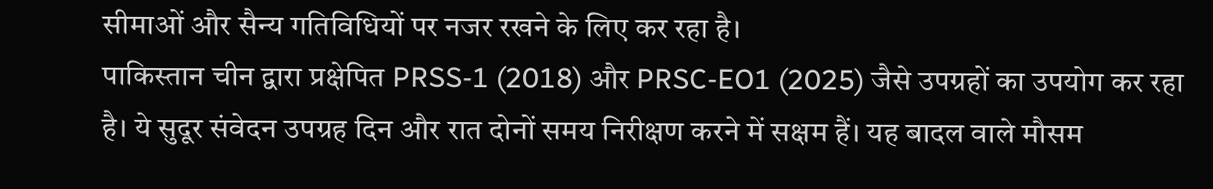सीमाओं और सैन्य गतिविधियों पर नजर रखने के लिए कर रहा है।
पाकिस्तान चीन द्वारा प्रक्षेपित PRSS-1 (2018) और PRSC-EO1 (2025) जैसे उपग्रहों का उपयोग कर रहा है। ये सुदूर संवेदन उपग्रह दिन और रात दोनों समय निरीक्षण करने में सक्षम हैं। यह बादल वाले मौसम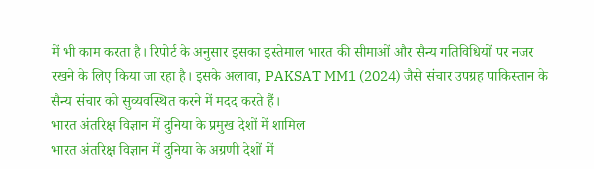में भी काम करता है। रिपोर्ट के अनुसार इसका इस्तेमाल भारत की सीमाओं और सैन्य गतिविधियों पर नजर रखने के लिए किया जा रहा है। इसके अलावा, PAKSAT MM1 (2024) जैसे संचार उपग्रह पाकिस्तान के सैन्य संचार को सुव्यवस्थित करने में मदद करते हैं।
भारत अंतरिक्ष विज्ञान में दुनिया के प्रमुख देशों में शामिल
भारत अंतरिक्ष विज्ञान में दुनिया के अग्रणी देशों में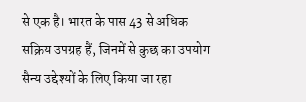से एक है। भारत के पास 43 से अधिक सक्रिय उपग्रह हैं, जिनमें से कुछ का उपयोग सैन्य उद्देश्यों के लिए किया जा रहा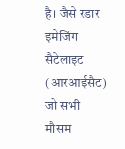है। जैसे रडार इमेजिंग सैटेलाइट (आरआईसैट) जो सभी मौसम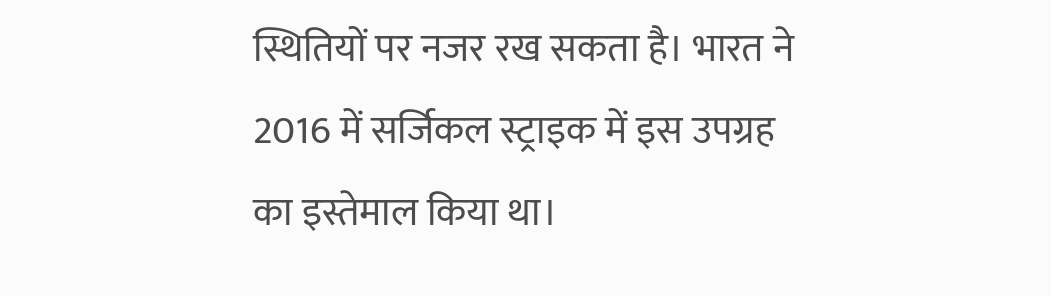स्थितियों पर नजर रख सकता है। भारत ने 2016 में सर्जिकल स्ट्राइक में इस उपग्रह का इस्तेमाल किया था।